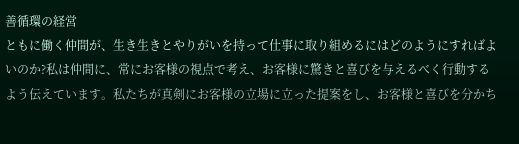善循環の経営
ともに働く仲間が、生き生きとやりがいを持って仕事に取り組めるにはどのようにすればよいのか?私は仲間に、常にお客様の視点で考え、お客様に驚きと喜びを与えるべく行動するよう伝えています。私たちが真剣にお客様の立場に立った提案をし、お客様と喜びを分かち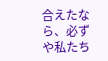合えたなら、必ずや私たち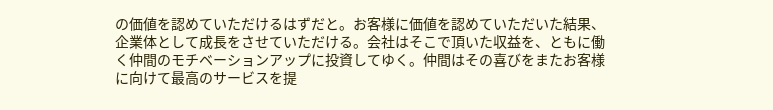の価値を認めていただけるはずだと。お客様に価値を認めていただいた結果、企業体として成長をさせていただける。会社はそこで頂いた収益を、ともに働く仲間のモチベーションアップに投資してゆく。仲間はその喜びをまたお客様に向けて最高のサービスを提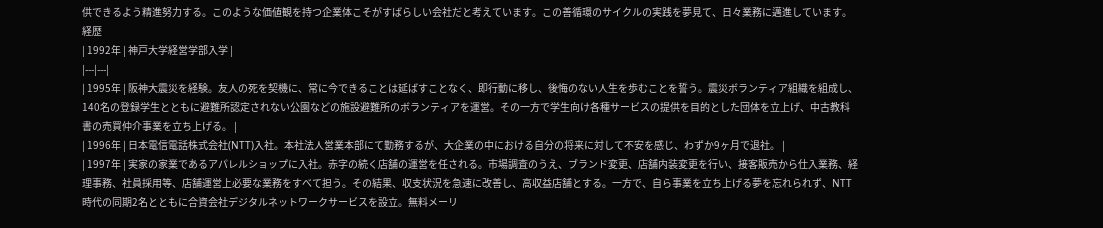供できるよう精進努力する。このような価値観を持つ企業体こそがすばらしい会社だと考えています。この善循環のサイクルの実践を夢見て、日々業務に邁進しています。
経歴
| 1992年 | 神戸大学経営学部入学 |
|---|---|
| 1995年 | 阪神大震災を経験。友人の死を契機に、常に今できることは延ばすことなく、即行動に移し、後悔のない人生を歩むことを誓う。震災ボランティア組織を組成し、140名の登録学生とともに避難所認定されない公園などの施設避難所のボランティアを運営。その一方で学生向け各種サービスの提供を目的とした団体を立上げ、中古教科書の売買仲介事業を立ち上げる。 |
| 1996年 | 日本電信電話株式会社(NTT)入社。本社法人営業本部にて勤務するが、大企業の中における自分の将来に対して不安を感じ、わずか9ヶ月で退社。 |
| 1997年 | 実家の家業であるアパレルショップに入社。赤字の続く店舗の運営を任される。市場調査のうえ、ブランド変更、店舗内装変更を行い、接客販売から仕入業務、経理事務、社員採用等、店舗運営上必要な業務をすべて担う。その結果、収支状況を急速に改善し、高収益店舗とする。一方で、自ら事業を立ち上げる夢を忘れられず、NTT時代の同期2名とともに合資会社デジタルネットワークサービスを設立。無料メーリ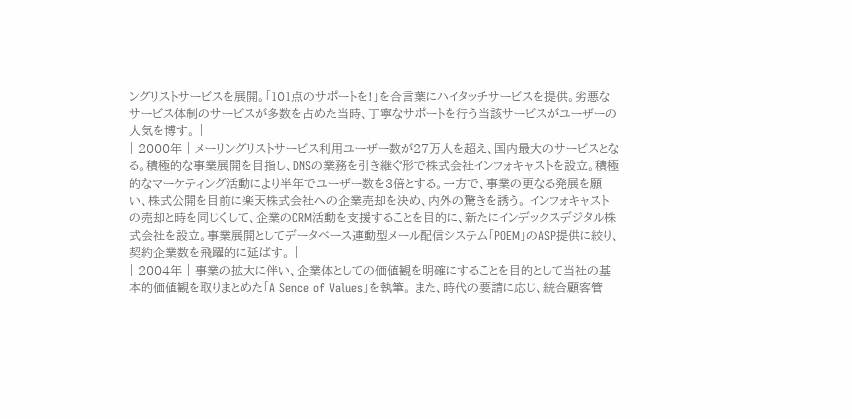ングリストサービスを展開。「101点のサポートを!」を合言葉にハイタッチサービスを提供。劣悪なサービス体制のサービスが多数を占めた当時、丁寧なサポートを行う当該サービスがユーザーの人気を博す。 |
| 2000年 | メーリングリストサービス利用ユーザー数が27万人を超え、国内最大のサービスとなる。積極的な事業展開を目指し、DNSの業務を引き継ぐ形で株式会社インフォキャストを設立。積極的なマーケティング活動により半年でユーザー数を3倍とする。一方で、事業の更なる発展を願い、株式公開を目前に楽天株式会社への企業売却を決め、内外の驚きを誘う。 インフォキャストの売却と時を同じくして、企業のCRM活動を支援することを目的に、新たにインデックスデジタル株式会社を設立。事業展開としてデータベース連動型メール配信システム「POEM」のASP提供に絞り、契約企業数を飛躍的に延ばす。 |
| 2004年 | 事業の拡大に伴い、企業体としての価値観を明確にすることを目的として当社の基本的価値観を取りまとめた「A Sence of Values」を執筆。 また、時代の要請に応じ、統合顧客管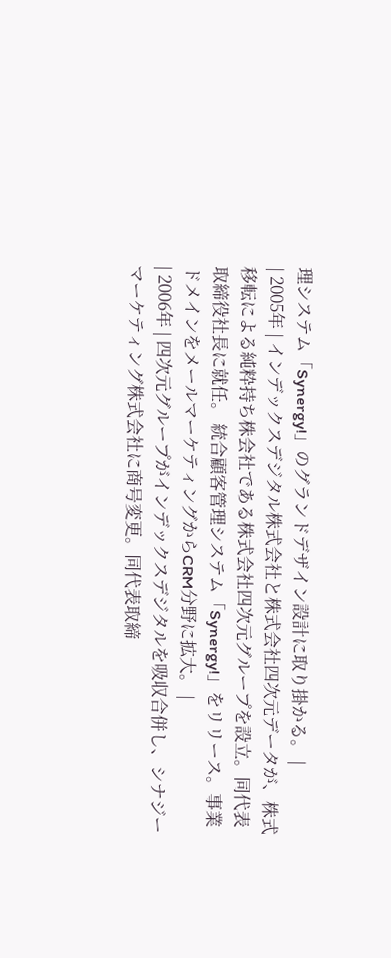理システム「Synergy!」のグランドデザイン設計に取り掛かる。 |
| 2005年 | インデックスデジタル株式会社と株式会社四次元データが、株式移転による純粋持ち株会社である株式会社四次元グループを設立。同代表取締役社長に就任。 統合顧客管理システム「Synergy!」をリリース。事業ドメインをメールマーケティングからCRM分野に拡大。 |
| 2006年 | 四次元グループがインデックスデジタルを吸収合併し、シナジーマーケティング株式会社に商号変更。同代表取締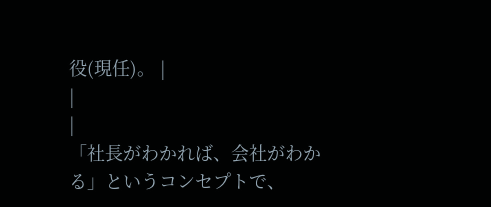役(現任)。 |
|
|
「社長がわかれば、会社がわかる」というコンセプトで、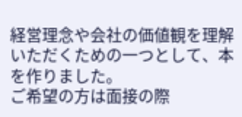経営理念や会社の価値観を理解いただくための一つとして、本を作りました。
ご希望の方は面接の際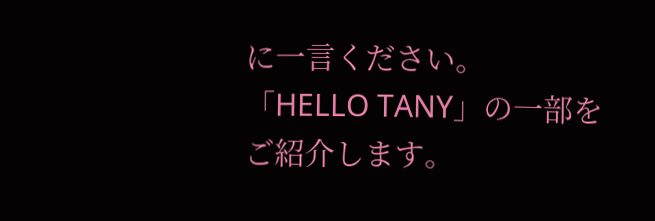に一言ください。
「HELLO TANY」の一部をご紹介します。